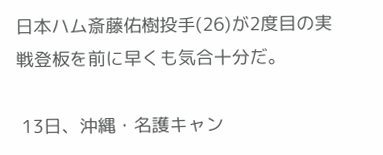日本ハム斎藤佑樹投手(26)が2度目の実戦登板を前に早くも気合十分だ。

 13日、沖縄・名護キャン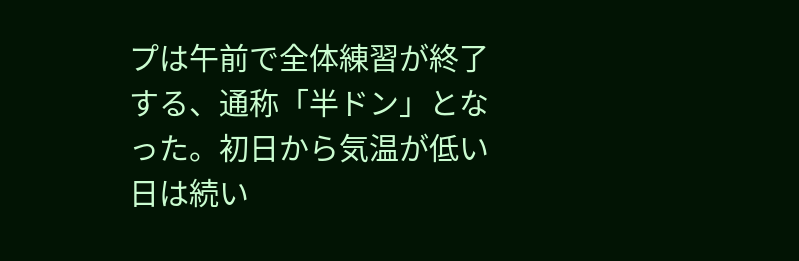プは午前で全体練習が終了する、通称「半ドン」となった。初日から気温が低い日は続い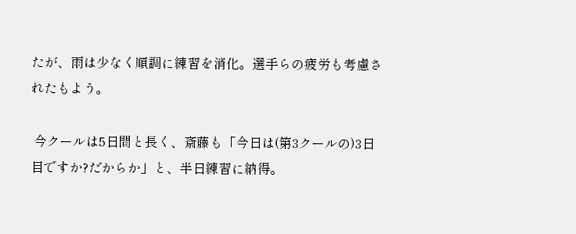たが、雨は少なく順調に練習を消化。選手らの疲労も考慮されたもよう。

 今クールは5日間と長く、斎藤も「今日は(第3クールの)3日目ですか?だからか」と、半日練習に納得。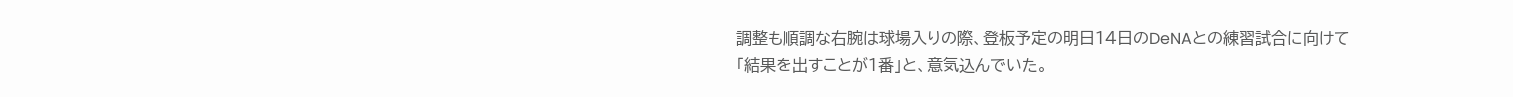調整も順調な右腕は球場入りの際、登板予定の明日14日のDeNAとの練習試合に向けて「結果を出すことが1番」と、意気込んでいた。